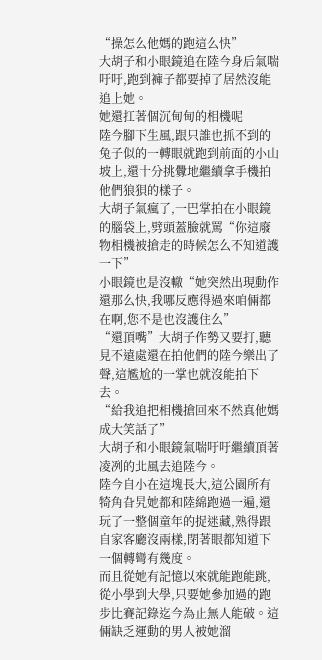“操怎么他媽的跑這么快”
大胡子和小眼鏡追在陸今身后氣喘吁吁,跑到褲子都要掉了居然沒能追上她。
她還扛著個沉甸甸的相機呢
陸今腳下生風,跟只誰也抓不到的兔子似的一轉眼就跑到前面的小山坡上,還十分挑釁地繼續拿手機拍他們狼狽的樣子。
大胡子氣瘋了,一巴掌拍在小眼鏡的腦袋上,劈頭蓋臉就罵“你這廢物相機被搶走的時候怎么不知道護一下”
小眼鏡也是沒轍“她突然出現動作還那么快,我哪反應得過來咱倆都在啊,您不是也沒護住么”
“還頂嘴”大胡子作勢又要打,聽見不遠處還在拍他們的陸今樂出了聲,這尷尬的一掌也就沒能拍下去。
“給我追把相機搶回來不然真他媽成大笑話了”
大胡子和小眼鏡氣喘吁吁繼續頂著凌冽的北風去追陸今。
陸今自小在這塊長大,這公園所有犄角旮旯她都和陸綿跑過一遍,還玩了一整個童年的捉迷藏,熟得跟自家客廳沒兩樣,閉著眼都知道下一個轉彎有幾度。
而且從她有記憶以來就能跑能跳,從小學到大學,只要她參加過的跑步比賽記錄迄今為止無人能破。這倆缺乏運動的男人被她溜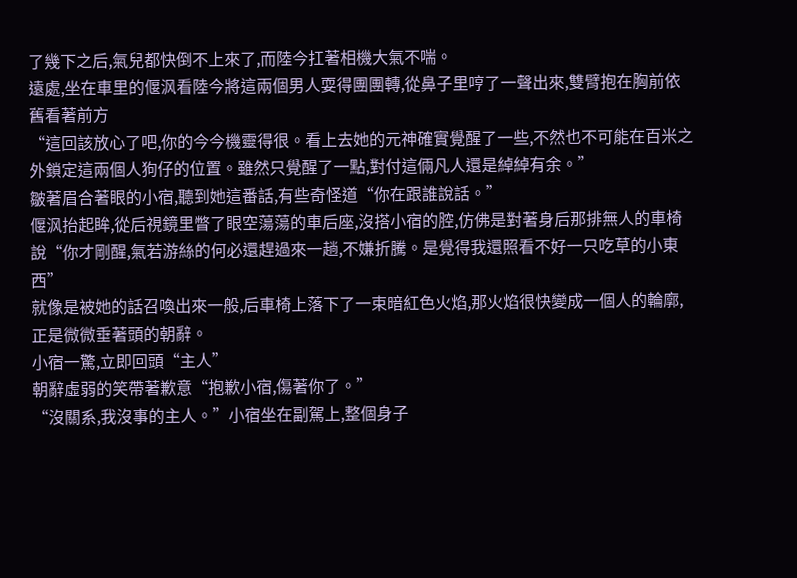了幾下之后,氣兒都快倒不上來了,而陸今扛著相機大氣不喘。
遠處,坐在車里的偃沨看陸今將這兩個男人耍得團團轉,從鼻子里哼了一聲出來,雙臂抱在胸前依舊看著前方
“這回該放心了吧,你的今今機靈得很。看上去她的元神確實覺醒了一些,不然也不可能在百米之外鎖定這兩個人狗仔的位置。雖然只覺醒了一點,對付這倆凡人還是綽綽有余。”
皺著眉合著眼的小宿,聽到她這番話,有些奇怪道“你在跟誰說話。”
偃沨抬起眸,從后視鏡里瞥了眼空蕩蕩的車后座,沒搭小宿的腔,仿佛是對著身后那排無人的車椅說“你才剛醒,氣若游絲的何必還趕過來一趟,不嫌折騰。是覺得我還照看不好一只吃草的小東西”
就像是被她的話召喚出來一般,后車椅上落下了一束暗紅色火焰,那火焰很快變成一個人的輪廓,正是微微垂著頭的朝辭。
小宿一驚,立即回頭“主人”
朝辭虛弱的笑帶著歉意“抱歉小宿,傷著你了。”
“沒關系,我沒事的主人。”小宿坐在副駕上,整個身子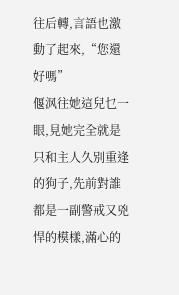往后轉,言語也激動了起來,“您還好嗎”
偃沨往她這兒乜一眼,見她完全就是只和主人久別重逢的狗子,先前對誰都是一副警戒又兇悍的模樣,滿心的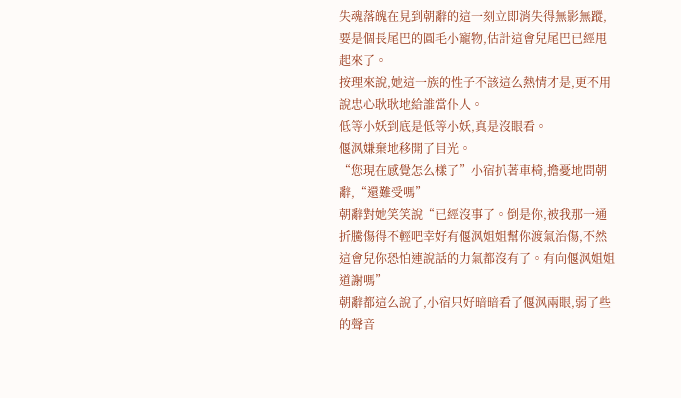失魂落魄在見到朝辭的這一刻立即消失得無影無蹤,要是個長尾巴的圓毛小寵物,估計這會兒尾巴已經甩起來了。
按理來說,她這一族的性子不該這么熱情才是,更不用說忠心耿耿地給誰當仆人。
低等小妖到底是低等小妖,真是沒眼看。
偃沨嫌棄地移開了目光。
“您現在感覺怎么樣了”小宿扒著車椅,擔憂地問朝辭,“還難受嗎”
朝辭對她笑笑說“已經沒事了。倒是你,被我那一通折騰傷得不輕吧幸好有偃沨姐姐幫你渡氣治傷,不然這會兒你恐怕連說話的力氣都沒有了。有向偃沨姐姐道謝嗎”
朝辭都這么說了,小宿只好暗暗看了偃沨兩眼,弱了些的聲音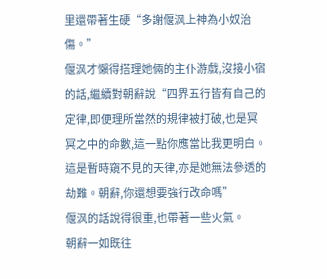里還帶著生硬“多謝偃沨上神為小奴治傷。”
偃沨才懶得搭理她倆的主仆游戲,沒接小宿的話,繼續對朝辭說“四界五行皆有自己的定律,即便理所當然的規律被打破,也是冥冥之中的命數,這一點你應當比我更明白。這是暫時窺不見的天律,亦是她無法參透的劫難。朝辭,你還想要強行改命嗎”
偃沨的話說得很重,也帶著一些火氣。
朝辭一如既往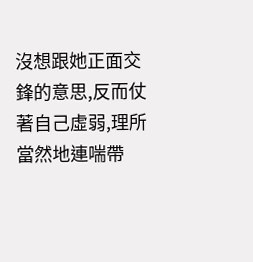沒想跟她正面交鋒的意思,反而仗著自己虛弱,理所當然地連喘帶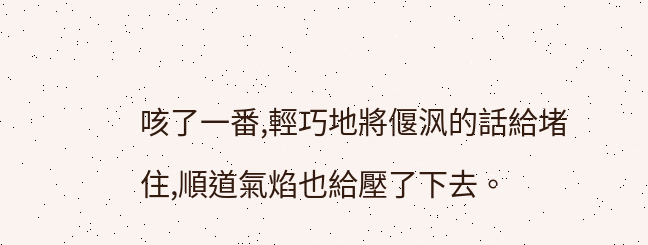咳了一番,輕巧地將偃沨的話給堵住,順道氣焰也給壓了下去。